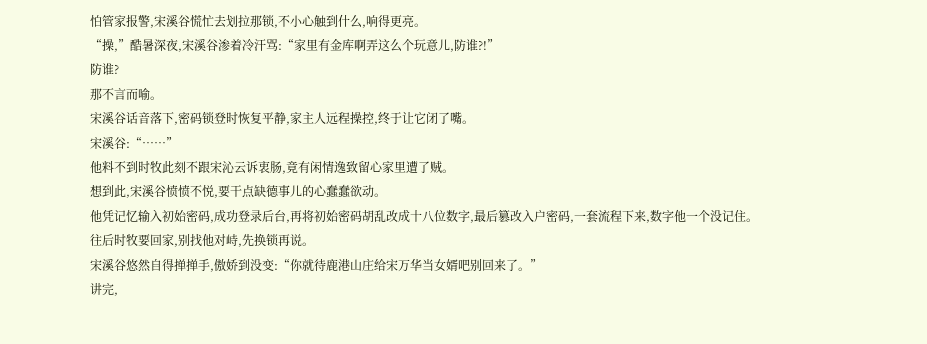怕管家报警,宋溪谷慌忙去划拉那锁,不小心触到什么,响得更亮。
“操,”酷暑深夜,宋溪谷渗着冷汗骂:“家里有金库啊弄这么个玩意儿,防谁?!”
防谁?
那不言而喻。
宋溪谷话音落下,密码锁登时恢复平静,家主人远程操控,终于让它闭了嘴。
宋溪谷:“……”
他料不到时牧此刻不跟宋沁云诉衷肠,竟有闲情逸致留心家里遭了贼。
想到此,宋溪谷愤愤不悦,要干点缺德事儿的心蠢蠢欲动。
他凭记忆输入初始密码,成功登录后台,再将初始密码胡乱改成十八位数字,最后篡改入户密码,一套流程下来,数字他一个没记住。
往后时牧要回家,别找他对峙,先换锁再说。
宋溪谷悠然自得掸掸手,傲娇到没变:“你就待鹿港山庄给宋万华当女婿吧别回来了。”
讲完,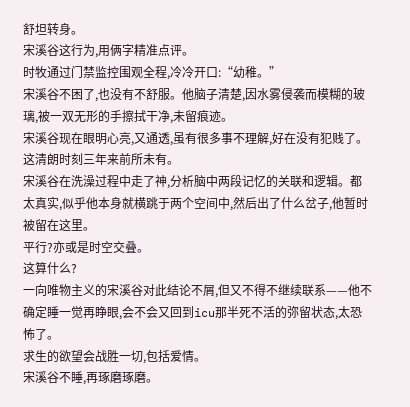舒坦转身。
宋溪谷这行为,用俩字精准点评。
时牧通过门禁监控围观全程,冷冷开口:“幼稚。”
宋溪谷不困了,也没有不舒服。他脑子清楚,因水雾侵袭而模糊的玻璃,被一双无形的手擦拭干净,未留痕迹。
宋溪谷现在眼明心亮,又通透,虽有很多事不理解,好在没有犯贱了。
这清朗时刻三年来前所未有。
宋溪谷在洗澡过程中走了神,分析脑中两段记忆的关联和逻辑。都太真实,似乎他本身就横跳于两个空间中,然后出了什么岔子,他暂时被留在这里。
平行?亦或是时空交叠。
这算什么?
一向唯物主义的宋溪谷对此结论不屑,但又不得不继续联系——他不确定睡一觉再睁眼,会不会又回到icu那半死不活的弥留状态,太恐怖了。
求生的欲望会战胜一切,包括爱情。
宋溪谷不睡,再琢磨琢磨。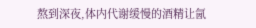熬到深夜,体内代谢缓慢的酒精让氤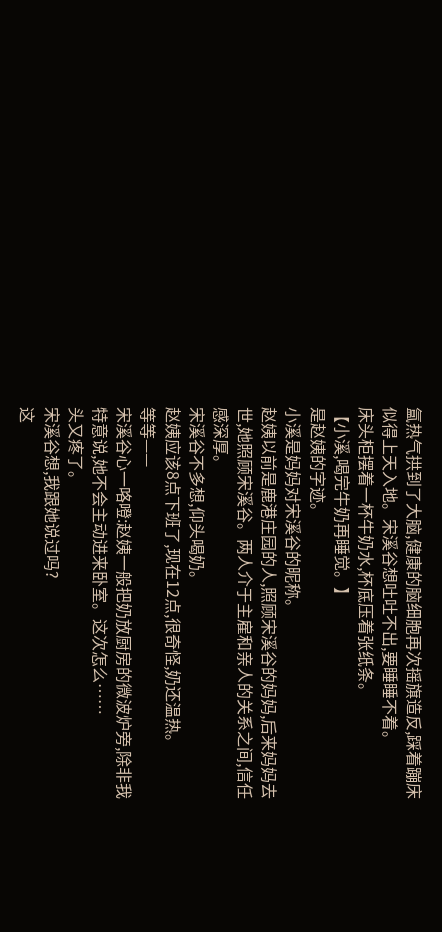氲热气拱到了大脑,健康的脑细胞再次摇旗造反,踩着蹦床似得上天入地。宋溪谷想吐吐不出,要睡睡不着。
床头柜摆着一杯牛奶水,杯底压着张纸条。
【小溪,喝完牛奶再睡觉。】
是赵姨的字迹。
小溪是妈妈对宋溪谷的昵称。
赵姨以前是鹿港庄园的人,照顾宋溪谷的妈妈,后来妈妈去世,她照顾宋溪谷。两人介于主雇和亲人的关系之间,信任感深厚。
宋溪谷不多想,仰头喝奶。
赵姨应该8点下班了,现在12点,很奇怪,奶还温热。
等等——
宋溪谷心一咯噔:赵姨一般把奶放厨房的微波炉旁,除非我特意说,她不会主动进来卧室。这次怎么……
头又疼了。
宋溪谷想,我跟她说过吗?
这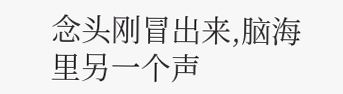念头刚冒出来,脑海里另一个声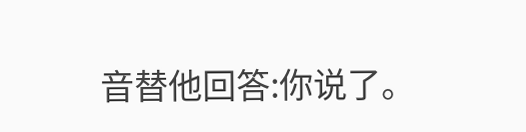音替他回答:你说了。